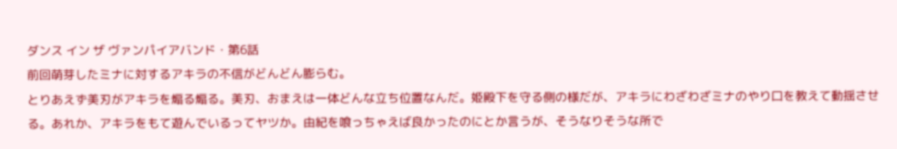ダンス イン ザ ヴァンパイアバンド・第6話
前回萌芽したミナに対するアキラの不信がどんどん膨らむ。
とりあえず美刃がアキラを煽る煽る。美刃、おまえは一体どんな立ち位置なんだ。姫殿下を守る側の様だが、アキラにわざわざミナのやり口を教えて動揺させる。あれか、アキラをもて遊んでいるってヤツか。由紀を喰っちゃえば良かったのにとか言うが、そうなりそうな所で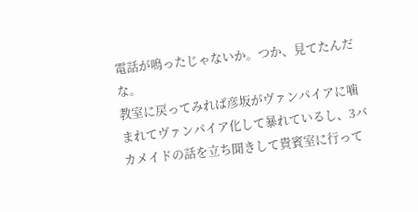電話が鳴ったじゃないか。つか、見てたんだな。
教室に戻ってみれば彦坂がヴァンパイアに噛まれてヴァンパイア化して暴れているし、3バカメイドの話を立ち聞きして貴賓室に行って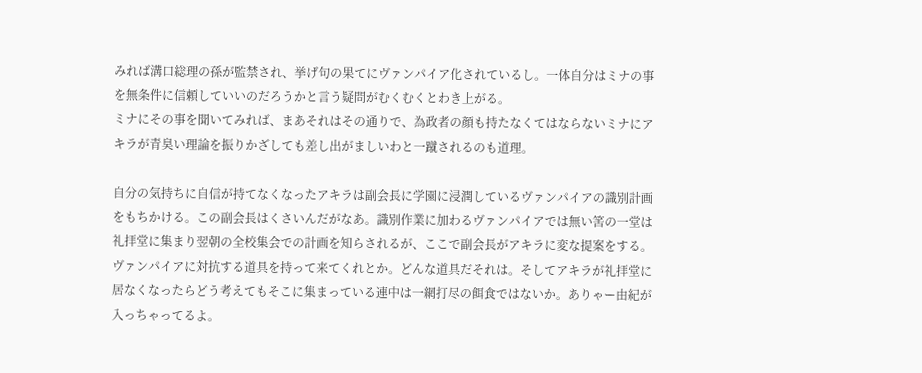みれば溝口総理の孫が監禁され、挙げ句の果てにヴァンパイア化されているし。一体自分はミナの事を無条件に信頼していいのだろうかと言う疑問がむくむくとわき上がる。
ミナにその事を聞いてみれば、まあそれはその通りで、為政者の顔も持たなくてはならないミナにアキラが青臭い理論を振りかざしても差し出がましいわと一蹴されるのも道理。

自分の気持ちに自信が持てなくなったアキラは副会長に学園に浸潤しているヴァンパイアの識別計画をもちかける。この副会長はくさいんだがなあ。識別作業に加わるヴァンパイアでは無い筈の一堂は礼拝堂に集まり翌朝の全校集会での計画を知らされるが、ここで副会長がアキラに変な提案をする。ヴァンパイアに対抗する道具を持って来てくれとか。どんな道具だそれは。そしてアキラが礼拝堂に居なくなったらどう考えてもそこに集まっている連中は一網打尽の餌食ではないか。ありゃー由紀が入っちゃってるよ。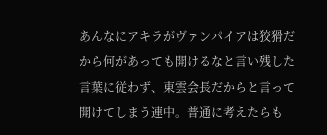あんなにアキラがヴァンパイアは狡猾だから何があっても開けるなと言い残した言葉に従わず、東雲会長だからと言って開けてしまう連中。普通に考えたらも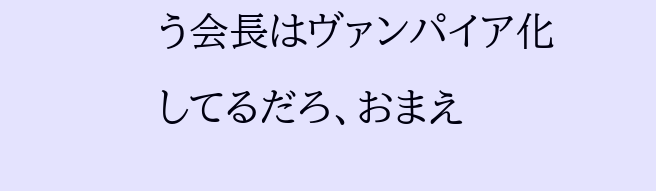う会長はヴァンパイア化してるだろ、おまえ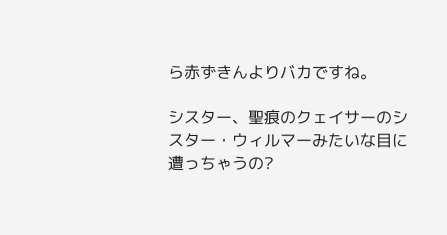ら赤ずきんよりバカですね。

シスター、聖痕のクェイサーのシスター・ウィルマーみたいな目に遭っちゃうの?